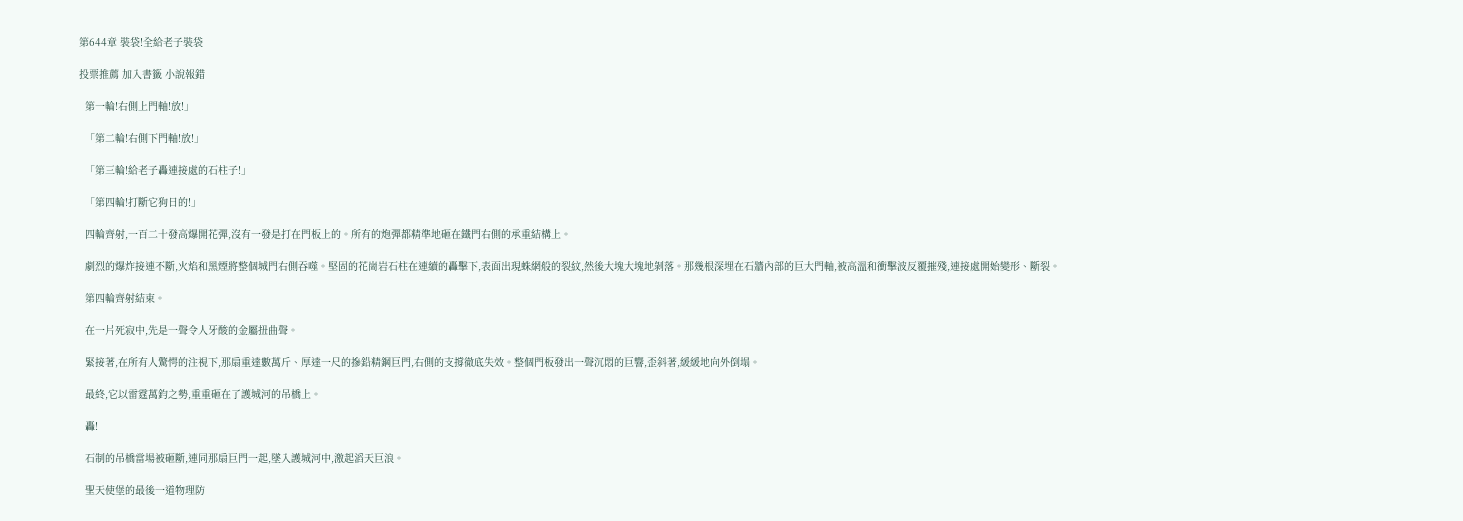第644章 裝袋!全給老子裝袋

投票推薦 加入書籤 小說報錯

  第一輪!右側上門軸!放!」

  「第二輪!右側下門軸!放!」

  「第三輪!給老子轟連接處的石柱子!」

  「第四輪!打斷它狗日的!」

  四輪齊射,一百二十發高爆開花彈,沒有一發是打在門板上的。所有的炮彈都精準地砸在鐵門右側的承重結構上。

  劇烈的爆炸接連不斷,火焰和黑煙將整個城門右側吞噬。堅固的花崗岩石柱在連續的轟擊下,表面出現蛛網般的裂紋,然後大塊大塊地剝落。那幾根深埋在石牆內部的巨大門軸,被高溫和衝擊波反覆摧殘,連接處開始變形、斷裂。

  第四輪齊射結束。

  在一片死寂中,先是一聲令人牙酸的金屬扭曲聲。

  緊接著,在所有人驚愕的注視下,那扇重達數萬斤、厚達一尺的摻鉛精鋼巨門,右側的支撐徹底失效。整個門板發出一聲沉悶的巨響,歪斜著,緩緩地向外倒塌。

  最終,它以雷霆萬鈞之勢,重重砸在了護城河的吊橋上。

  轟!

  石制的吊橋當場被砸斷,連同那扇巨門一起,墜入護城河中,激起滔天巨浪。

  聖天使堡的最後一道物理防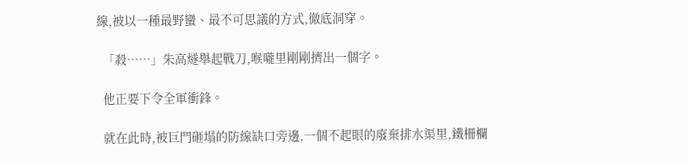線,被以一種最野蠻、最不可思議的方式,徹底洞穿。

  「殺……」朱高燧舉起戰刀,喉嚨里剛剛擠出一個字。

  他正要下令全軍衝鋒。

  就在此時,被巨門砸塌的防線缺口旁邊,一個不起眼的廢棄排水渠里,鐵柵欄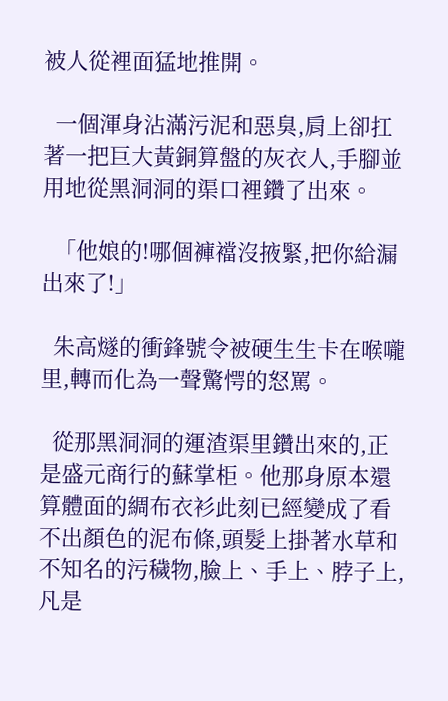被人從裡面猛地推開。

  一個渾身沾滿污泥和惡臭,肩上卻扛著一把巨大黃銅算盤的灰衣人,手腳並用地從黑洞洞的渠口裡鑽了出來。

  「他娘的!哪個褲襠沒掖緊,把你給漏出來了!」

  朱高燧的衝鋒號令被硬生生卡在喉嚨里,轉而化為一聲驚愕的怒罵。

  從那黑洞洞的運渣渠里鑽出來的,正是盛元商行的蘇掌柜。他那身原本還算體面的綢布衣衫此刻已經變成了看不出顏色的泥布條,頭髮上掛著水草和不知名的污穢物,臉上、手上、脖子上,凡是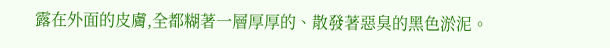露在外面的皮膚,全都糊著一層厚厚的、散發著惡臭的黑色淤泥。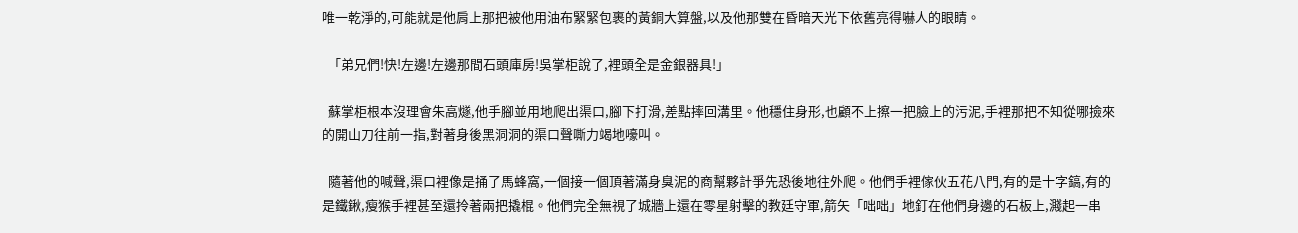唯一乾淨的,可能就是他肩上那把被他用油布緊緊包裹的黃銅大算盤,以及他那雙在昏暗天光下依舊亮得嚇人的眼睛。

  「弟兄們!快!左邊!左邊那間石頭庫房!吳掌柜說了,裡頭全是金銀器具!」

  蘇掌柜根本沒理會朱高燧,他手腳並用地爬出渠口,腳下打滑,差點摔回溝里。他穩住身形,也顧不上擦一把臉上的污泥,手裡那把不知從哪撿來的開山刀往前一指,對著身後黑洞洞的渠口聲嘶力竭地嚎叫。

  隨著他的喊聲,渠口裡像是捅了馬蜂窩,一個接一個頂著滿身臭泥的商幫夥計爭先恐後地往外爬。他們手裡傢伙五花八門,有的是十字鎬,有的是鐵鍬,瘦猴手裡甚至還拎著兩把撬棍。他們完全無視了城牆上還在零星射擊的教廷守軍,箭矢「咄咄」地釘在他們身邊的石板上,濺起一串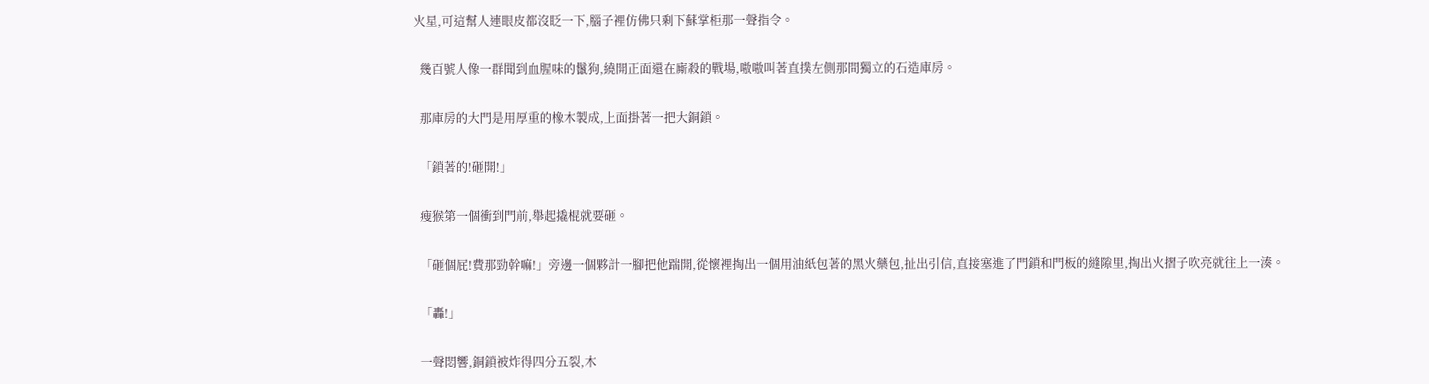火星,可這幫人連眼皮都沒眨一下,腦子裡仿佛只剩下蘇掌柜那一聲指令。

  幾百號人像一群聞到血腥味的鬣狗,繞開正面還在廝殺的戰場,嗷嗷叫著直撲左側那間獨立的石造庫房。

  那庫房的大門是用厚重的橡木製成,上面掛著一把大銅鎖。

  「鎖著的!砸開!」

  瘦猴第一個衝到門前,舉起撬棍就要砸。

  「砸個屁!費那勁幹嘛!」旁邊一個夥計一腳把他踹開,從懷裡掏出一個用油紙包著的黑火藥包,扯出引信,直接塞進了門鎖和門板的縫隙里,掏出火摺子吹亮就往上一湊。

  「轟!」

  一聲悶響,銅鎖被炸得四分五裂,木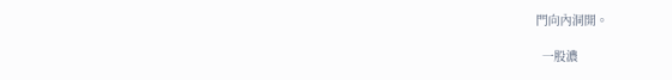門向內洞開。

  一股濃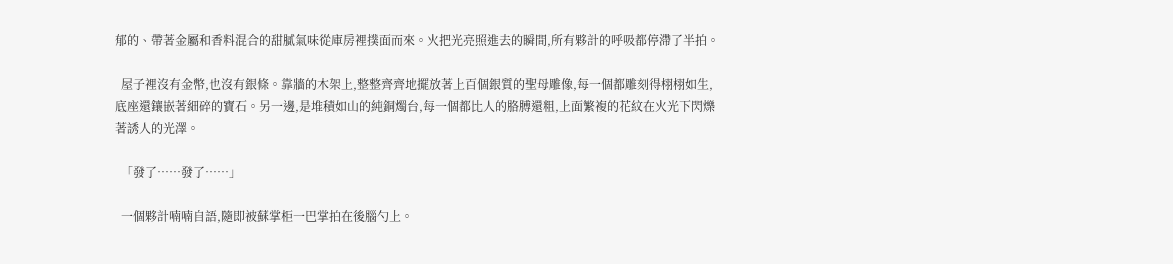郁的、帶著金屬和香料混合的甜膩氣味從庫房裡撲面而來。火把光亮照進去的瞬間,所有夥計的呼吸都停滯了半拍。

  屋子裡沒有金幣,也沒有銀條。靠牆的木架上,整整齊齊地擺放著上百個銀質的聖母雕像,每一個都雕刻得栩栩如生,底座還鑲嵌著細碎的寶石。另一邊,是堆積如山的純銅燭台,每一個都比人的胳膊還粗,上面繁複的花紋在火光下閃爍著誘人的光澤。

  「發了……發了……」

  一個夥計喃喃自語,隨即被蘇掌柜一巴掌拍在後腦勺上。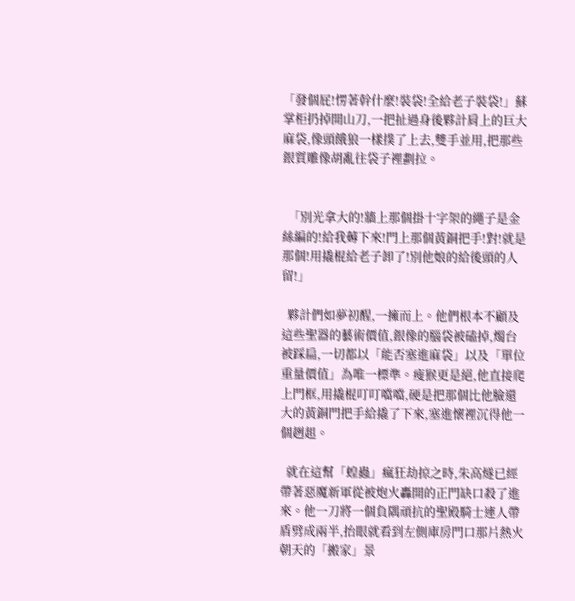「發個屁!愣著幹什麼!裝袋!全給老子裝袋!」蘇掌柜扔掉開山刀,一把扯過身後夥計肩上的巨大麻袋,像頭餓狼一樣撲了上去,雙手並用,把那些銀質雕像胡亂往袋子裡劃拉。


  「別光拿大的!牆上那個掛十字架的繩子是金絲編的!給我薅下來!門上那個黃銅把手!對!就是那個!用撬棍給老子卸了!別他娘的給後頭的人留!」

  夥計們如夢初醒,一擁而上。他們根本不顧及這些聖器的藝術價值,銀像的腦袋被磕掉,燭台被踩扁,一切都以「能否塞進麻袋」以及「單位重量價值」為唯一標準。瘦猴更是絕,他直接爬上門框,用撬棍叮叮噹噹,硬是把那個比他臉還大的黃銅門把手給撬了下來,塞進懷裡沉得他一個趔趄。

  就在這幫「蝗蟲」瘋狂劫掠之時,朱高燧已經帶著惡魔新軍從被炮火轟開的正門缺口殺了進來。他一刀將一個負隅頑抗的聖殿騎士連人帶盾劈成兩半,抬眼就看到左側庫房門口那片熱火朝天的「搬家」景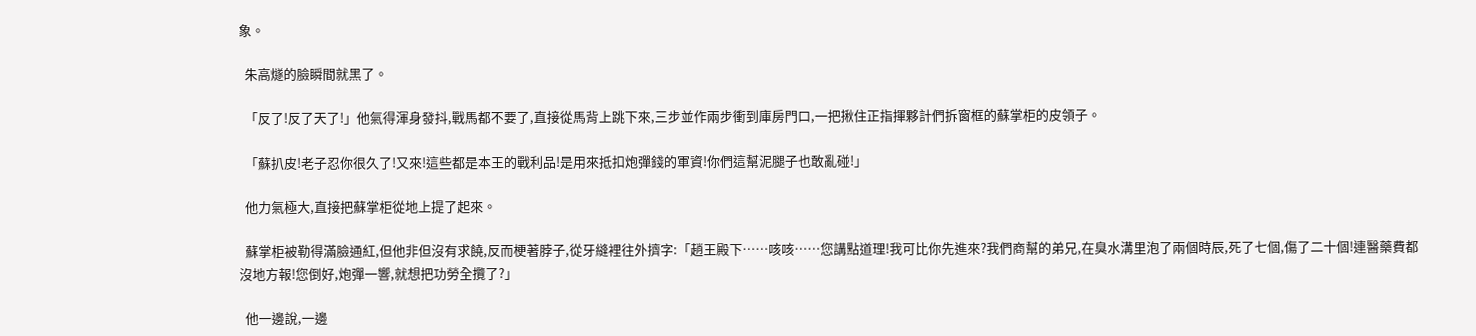象。

  朱高燧的臉瞬間就黑了。

  「反了!反了天了!」他氣得渾身發抖,戰馬都不要了,直接從馬背上跳下來,三步並作兩步衝到庫房門口,一把揪住正指揮夥計們拆窗框的蘇掌柜的皮領子。

  「蘇扒皮!老子忍你很久了!又來!這些都是本王的戰利品!是用來抵扣炮彈錢的軍資!你們這幫泥腿子也敢亂碰!」

  他力氣極大,直接把蘇掌柜從地上提了起來。

  蘇掌柜被勒得滿臉通紅,但他非但沒有求饒,反而梗著脖子,從牙縫裡往外擠字:「趙王殿下……咳咳……您講點道理!我可比你先進來?我們商幫的弟兄,在臭水溝里泡了兩個時辰,死了七個,傷了二十個!連醫藥費都沒地方報!您倒好,炮彈一響,就想把功勞全攬了?」

  他一邊說,一邊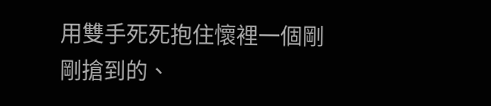用雙手死死抱住懷裡一個剛剛搶到的、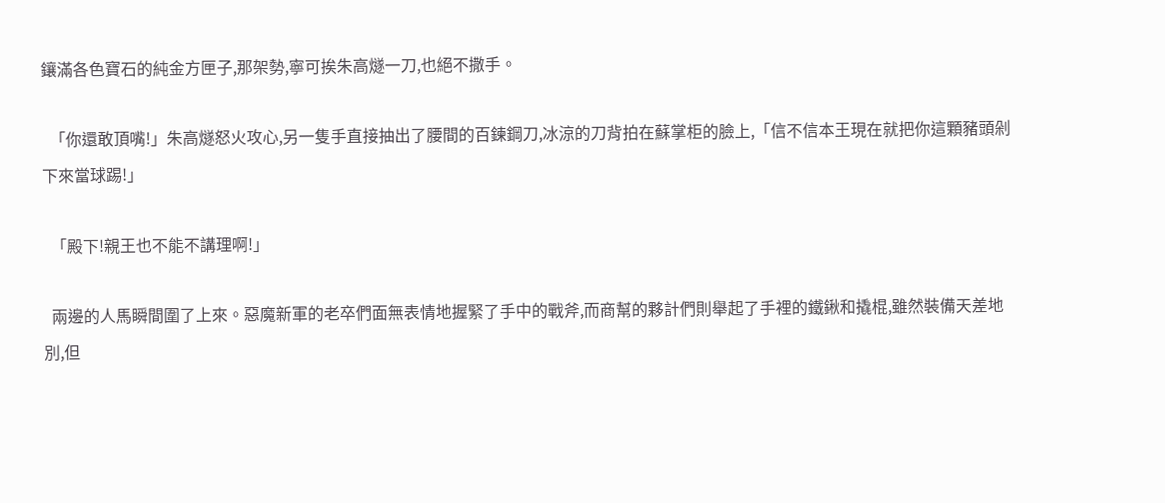鑲滿各色寶石的純金方匣子,那架勢,寧可挨朱高燧一刀,也絕不撒手。

  「你還敢頂嘴!」朱高燧怒火攻心,另一隻手直接抽出了腰間的百鍊鋼刀,冰涼的刀背拍在蘇掌柜的臉上,「信不信本王現在就把你這顆豬頭剁下來當球踢!」

  「殿下!親王也不能不講理啊!」

  兩邊的人馬瞬間圍了上來。惡魔新軍的老卒們面無表情地握緊了手中的戰斧,而商幫的夥計們則舉起了手裡的鐵鍬和撬棍,雖然裝備天差地別,但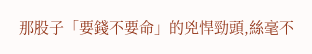那股子「要錢不要命」的兇悍勁頭,絲毫不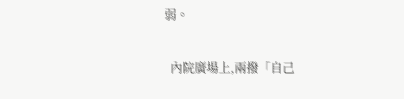弱。

  內院廣場上,兩撥「自己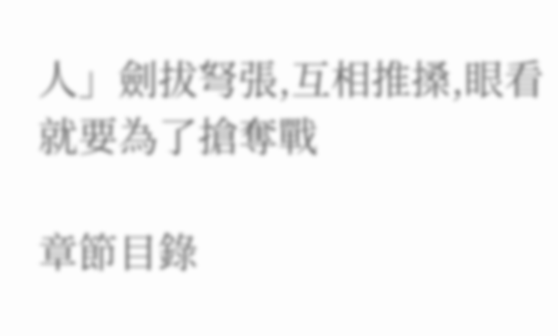人」劍拔弩張,互相推搡,眼看就要為了搶奪戰

章節目錄